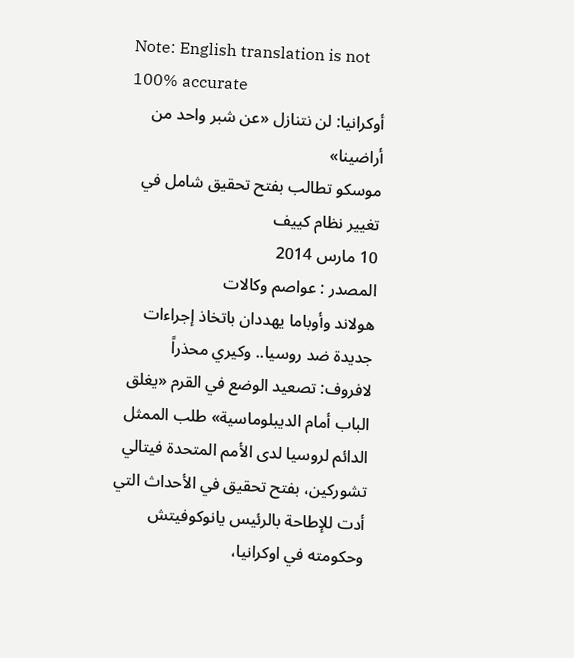Note: English translation is not 100% accurate
أوكرانيا: لن نتنازل «عن شبر واحد من أراضينا»
موسكو تطالب بفتح تحقيق شامل في تغيير نظام كييف
10 مارس 2014
المصدر : عواصم وكالات
هولاند وأوباما يهددان باتخاذ إجراءات جديدة ضد روسيا.. وكيري محذراً لافروف: تصعيد الوضع في القرم «يغلق الباب أمام الديبلوماسية» طلب الممثل الدائم لروسيا لدى الأمم المتحدة فيتالي تشوركين، بفتح تحقيق في الأحداث التي أدت للإطاحة بالرئيس يانوكوفيتش وحكومته في اوكرانيا،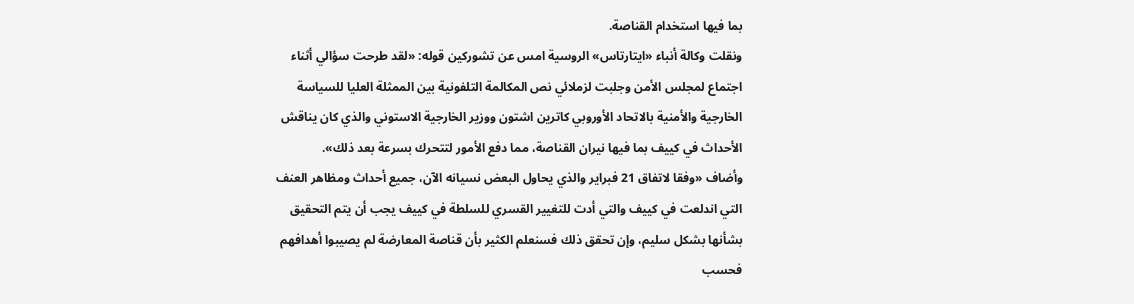بما فيها استخدام القناصة.
ونقلت وكالة أنباء «ايتارتاس» الروسية امس عن تشوركين قوله: «لقد طرحت سؤالي أثناء اجتماع لمجلس الأمن وجلبت لزملائي نص المكالمة التلفونية بين الممثلة العليا للسياسة الخارجية والأمنية بالاتحاد الأوروبي كاترين اشتون ووزير الخارجية الاستوني والذي كان يناقش الأحداث في كييف بما فيها نيران القناصة، مما دفع الأمور لتتحرك بسرعة بعد ذلك».
وأضاف «وفقا لاتفاق 21 فبراير والذي يحاول البعض نسيانه الآن، جميع أحداث ومظاهر العنف التي اندلعت في كييف والتي أدت للتغيير القسري للسلطة في كييف يجب أن يتم التحقيق بشأنها بشكل سليم، وإن تحقق ذلك فسنعلم الكثير بأن قناصة المعارضة لم يصيبوا أهدافهم فحسب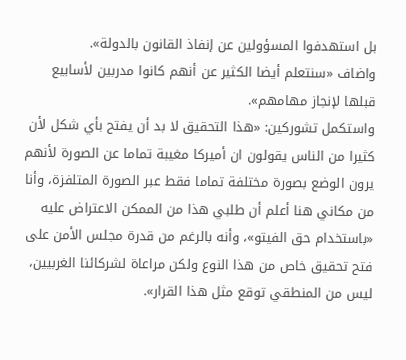بل استهدفوا المسؤولين عن إنفاذ القانون بالدولة».
واضاف «سنتعلم أيضا الكثير عن أنهم كانوا مدربين لأسابيع قبلها لإنجاز مهامهم».
واستكمل تشوركين: «هذا التحقيق لا بد أن يفتح بأي شكل لأن كثيرا من الناس يقولون ان أميركا مغيبة تماما عن الصورة لأنهم يرون الوضع بصورة مختلفة تماما فقط عبر الصورة المتلفزة، وأنا من مكاني هنا أعلم أن طلبي هذا من الممكن الاعتراض عليه «باستخدام حق الفيتو»، وأنه بالرغم من قدرة مجلس الأمن على فتح تحقيق خاص من هذا النوع ولكن مراعاة لشركائنا الغربيين، ليس من المنطقي توقع مثل هذا القرار».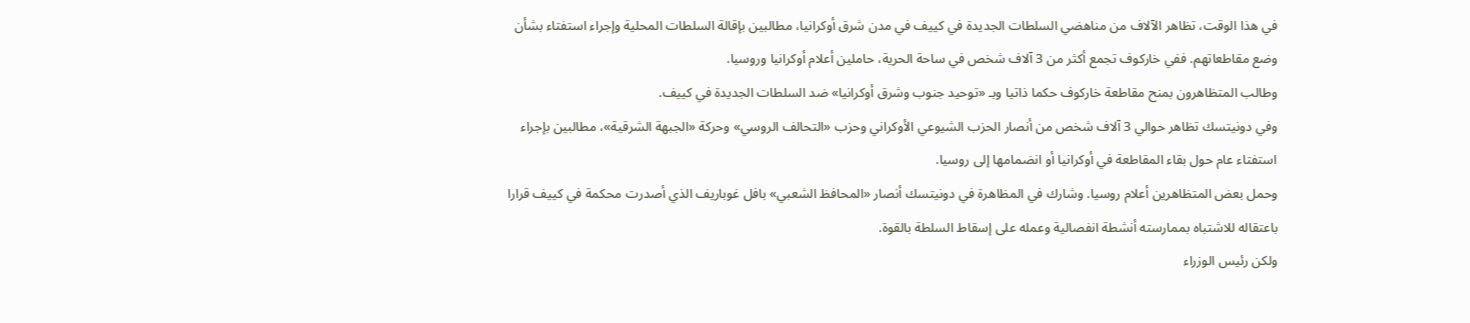في هذا الوقت، تظاهر الآلاف من مناهضي السلطات الجديدة في كييف في مدن شرق أوكرانيا، مطالبين بإقالة السلطات المحلية وإجراء استفتاء بشأن وضع مقاطعاتهم. ففي خاركوف تجمع أكثر من 3 آلاف شخص في ساحة الحرية، حاملين أعلام أوكرانيا وروسيا.
وطالب المتظاهرون بمنح مقاطعة خاركوف حكما ذاتيا وبـ «توحيد جنوب وشرق أوكرانيا» ضد السلطات الجديدة في كييف.
وفي دونيتسك تظاهر حوالي 3 آلاف شخص من أنصار الحزب الشيوعي الأوكراني وحزب «التحالف الروسي» وحركة «الجبهة الشرقية»، مطالبين بإجراء استفتاء عام حول بقاء المقاطعة في أوكرانيا أو انضمامها إلى روسيا.
وحمل بعض المتظاهرين أعلام روسيا. وشارك في المظاهرة في دونيتسك أنصار «المحافظ الشعبي» بافل غوباريف الذي أصدرت محكمة في كييف قرارا باعتقاله للاشتباه بممارسته أنشطة انفصالية وعمله على إسقاط السلطة بالقوة.
ولكن رئيس الوزراء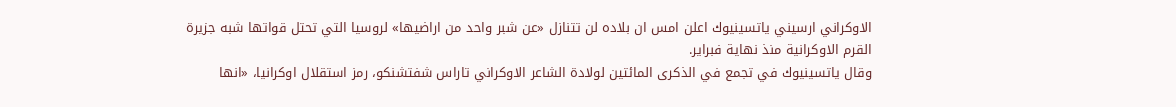الاوكراني ارسيني ياتسينيوك اعلن امس ان بلاده لن تتنازل «عن شبر واحد من اراضيها» لروسيا التي تحتل قواتها شبه جزيرة القرم الاوكرانية منذ نهاية فبراير.
وقال ياتسينيوك في تجمع في الذكرى المائتين لولادة الشاعر الاوكراني تاراس شفتشنكو، رمز استقلال اوكرانيا، «انها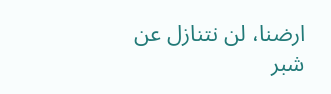ارضنا، لن نتنازل عن شبر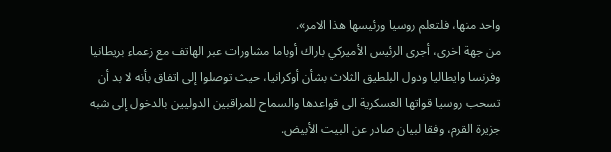واحد منها، فلتعلم روسيا ورئيسها هذا الامر».
من جهة اخرى، أجرى الرئيس الأميركي باراك أوباما مشاورات عبر الهاتف مع زعماء بريطانيا وفرنسا وايطاليا ودول البلطيق الثلاث بشأن أوكرانيا، حيث توصلوا إلى اتفاق بأنه لا بد أن تسحب روسيا قواتها العسكرية الى قواعدها والسماح للمراقبين الدوليين بالدخول إلى شبه جزيرة القرم، وفقا لبيان صادر عن البيت الأبيض.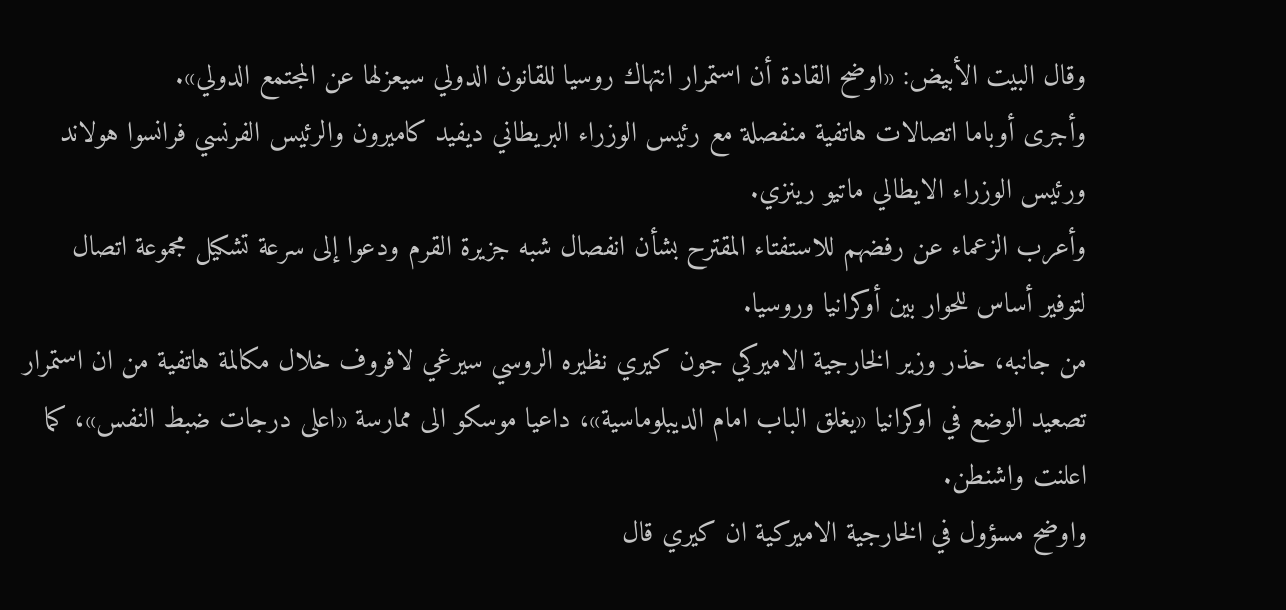وقال البيت الأبيض: «اوضح القادة أن استمرار انتهاك روسيا للقانون الدولي سيعزلها عن المجتمع الدولي».
وأجرى أوباما اتصالات هاتفية منفصلة مع رئيس الوزراء البريطاني ديفيد كاميرون والرئيس الفرنسي فرانسوا هولاند ورئيس الوزراء الايطالي ماتيو رينزي.
وأعرب الزعماء عن رفضهم للاستفتاء المقترح بشأن انفصال شبه جزيرة القرم ودعوا إلى سرعة تشكيل مجموعة اتصال لتوفير أساس للحوار بين أوكرانيا وروسيا.
من جانبه، حذر وزير الخارجية الاميركي جون كيري نظيره الروسي سيرغي لافروف خلال مكالمة هاتفية من ان استمرار تصعيد الوضع في اوكرانيا «يغلق الباب امام الديبلوماسية»، داعيا موسكو الى ممارسة «اعلى درجات ضبط النفس»، كما اعلنت واشنطن.
واوضح مسؤول في الخارجية الاميركية ان كيري قال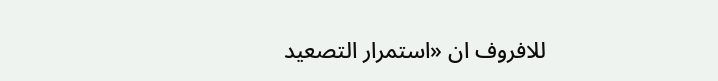للافروف ان «استمرار التصعيد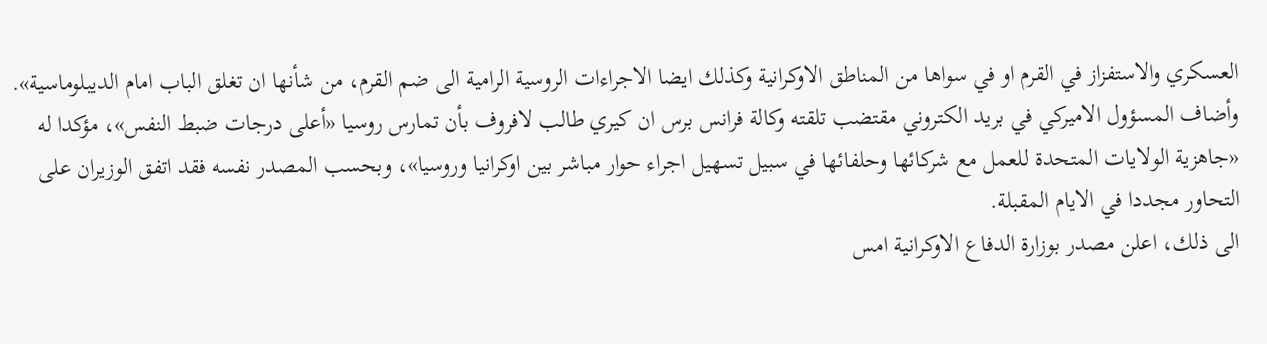العسكري والاستفزاز في القرم او في سواها من المناطق الاوكرانية وكذلك ايضا الاجراءات الروسية الرامية الى ضم القرم، من شأنها ان تغلق الباب امام الديبلوماسية».
وأضاف المسؤول الاميركي في بريد الكتروني مقتضب تلقته وكالة فرانس برس ان كيري طالب لافروف بأن تمارس روسيا «أعلى درجات ضبط النفس»، مؤكدا له «جاهزية الولايات المتحدة للعمل مع شركائها وحلفائها في سبيل تسهيل اجراء حوار مباشر بين اوكرانيا وروسيا»، وبحسب المصدر نفسه فقد اتفق الوزيران على التحاور مجددا في الايام المقبلة.
الى ذلك، اعلن مصدر بوزارة الدفاع الاوكرانية امس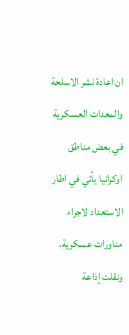ان اعادة نشر الاسلحة والمعدات العسكرية في بعض مناطق اوكرانيا يأتي في اطار الاستعداد لاجراء مناورات عسكرية.
ونقلت إذاعة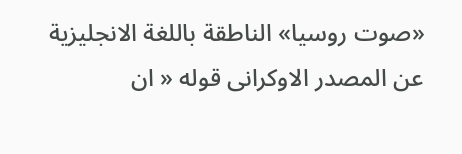«صوت روسيا» الناطقة باللغة الانجليزية عن المصدر الاوكرانى قوله « ان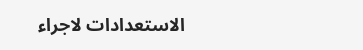الاستعدادات لاجراء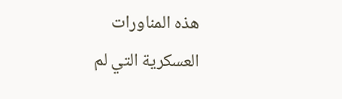هذه المناورات العسكرية التي لم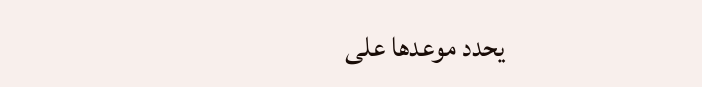يحدد موعدها على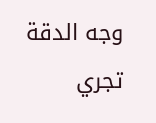وجه الدقة تجري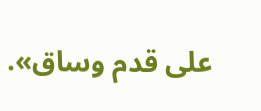على قدم وساق».